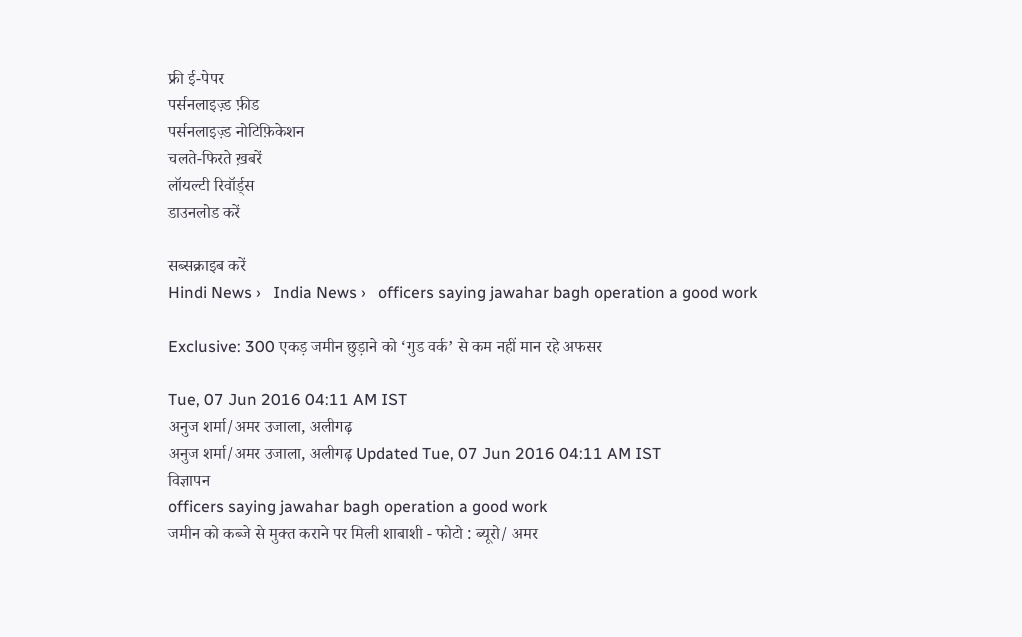फ्री ई-पेपर
पर्सनलाइज़्ड फ़ीड
पर्सनलाइज़्ड नोटिफ़िकेशन
चलते-फिरते ख़बरें
लॉयल्टी रिवॉर्ड्स
डाउनलोड करें

सब्सक्राइब करें
Hindi News ›   India News ›   officers saying jawahar bagh operation a good work

Exclusive: 300 एकड़ जमीन छुड़ाने को ‘गुड वर्क’ से कम नहीं मान रहे अफसर

Tue, 07 Jun 2016 04:11 AM IST
अनुज शर्मा/अमर उजाला, अलीगढ़
अनुज शर्मा/अमर उजाला, अलीगढ़ Updated Tue, 07 Jun 2016 04:11 AM IST
विज्ञापन
officers saying jawahar bagh operation a good work
जमीन को कब्जे से मुक्त कराने पर मिली शाबाशी - फोटो : ब्यूरो/ अमर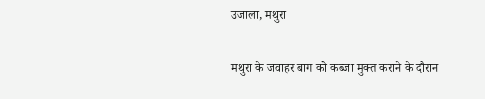उजाला, मथुरा

मथुरा के जवाहर बाग को कब्जा मुक्त कराने के दौरान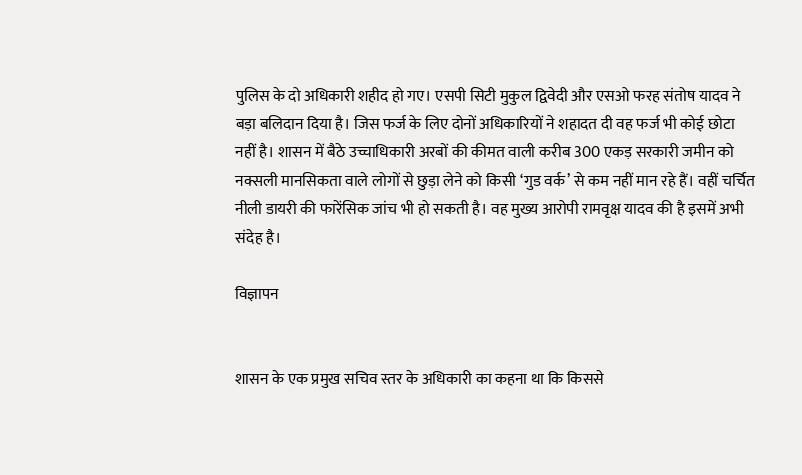पुलिस के दो अधिकारी शहीद हो गए। एसपी सिटी मुकुल द्विवेदी और एसओ फरह संतोष यादव ने बड़ा बलिदान दिया है। जिस फर्ज के लिए दोनों अधिकारियों ने शहादत दी वह फर्ज भी कोई छोटा नहीं है। शासन में बैठे उच्चाधिकारी अरबों की कीमत वाली करीब 300 एकड़ सरकारी जमीन को नक्सली मानसिकता वाले लोगों से छुड़ा लेने को किसी ‘गुड वर्क’ से कम नहीं मान रहे हैं। वहीं चर्चित नीली डायरी की फारेंसिक जांच भी हो सकती है। वह मुख्य आरोपी रामवृक्ष यादव की है इसमें अभी संदेह है।

विज्ञापन


शासन के एक प्रमुख सचिव स्तर के अधिकारी का कहना था कि किससे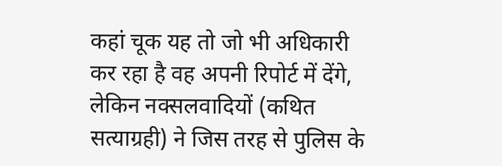कहां चूक यह तो जो भी अधिकारी कर रहा है वह अपनी रिपोर्ट में देंगे, लेकिन नक्सलवादियों (कथित सत्याग्रही) ने जिस तरह से पुलिस के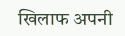खिलाफ अपनी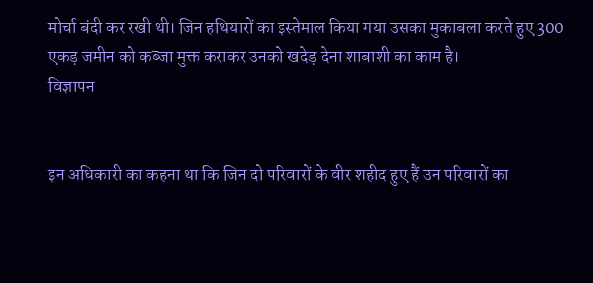मोर्चा बंदी कर रखी थी। जिन हथियारों का इस्तेमाल किया गया उसका मुकाबला करते हुए 300 एकड़ जमीन को कब्जा मुक्त कराकर उनको खदेड़ देना शाबाशी का काम है।
विज्ञापन


इन अधिकारी का कहना था कि जिन दो परिवारों के वीर शहीद हुए हैं उन परिवारों का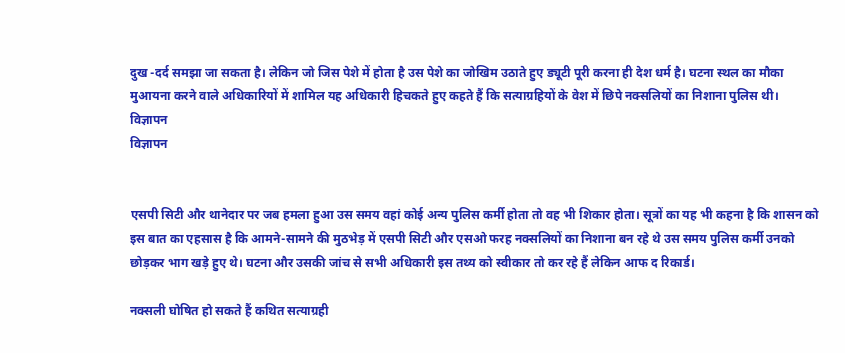दुख -दर्द समझा जा सकता है। लेकिन जो जिस पेशे में होता है उस पेशे का जोखिम उठाते हुए ड्यूटी पूरी करना ही देश धर्म है। घटना स्थल का मौका मुआयना करने वाले अधिकारियों में शामिल यह अधिकारी हिचकते हुए कहते हैं कि सत्याग्रहियों के वेश में छिपे नक्सलियों का निशाना पुलिस थी।
विज्ञापन
विज्ञापन


एसपी सिटी और थानेदार पर जब हमला हुआ उस समय वहां कोई अन्य पुलिस कर्मी होता तो वह भी शिकार होता। सूत्रों का यह भी कहना है कि शासन को इस बात का एहसास है कि आमने-सामने की मुठभेड़ में एसपी सिटी और एसओ फरह नक्सलियों का निशाना बन रहे थे उस समय पुलिस कर्मी उनको छोड़कर भाग खड़े हुए थे। घटना और उसकी जांच से सभी अधिकारी इस तथ्य को स्वीकार तो कर रहे हैं लेकिन आफ द रिकार्ड।

नक्सली घोषित हो सकते हैं कथित सत्याग्रही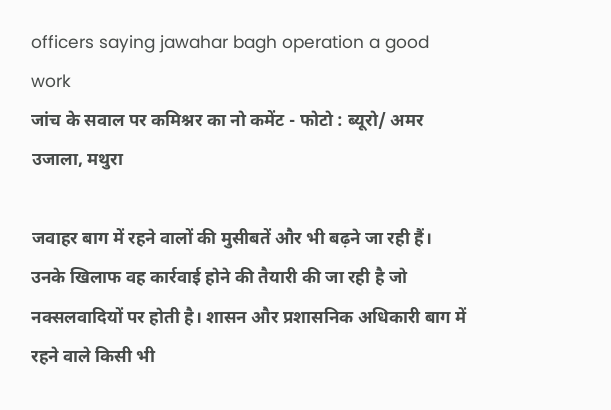officers saying jawahar bagh operation a good work
जांच के सवाल पर कमिश्नर का नो कमेंट - फोटो : ब्यूरो/ अमर उजाला, मथुरा

जवाहर बाग में रहने वालों की मुसीबतें और भी बढ़ने जा रही हैं। उनके खिलाफ वह कार्रवाई होने की तैयारी की जा रही है जो नक्सलवादियों पर होती है। शासन और प्रशासनिक अधिकारी बाग में रहने वाले किसी भी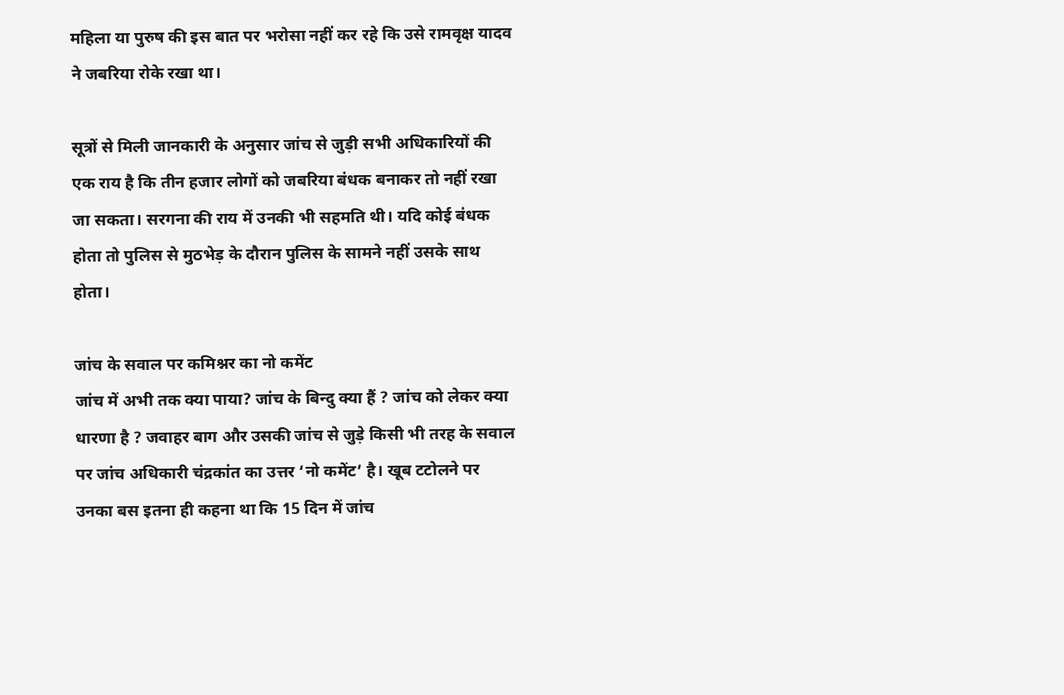महिला या पुरुष की इस बात पर भरोसा नहीं कर रहे कि उसे रामवृक्ष यादव ने जबरिया रोके रखा था।

सूत्रों से मिली जानकारी के अनुसार जांच से जुड़ी सभी अधिकारियों की एक राय है कि तीन हजार लोगों को जबरिया बंधक बनाकर तो नहीं रखा जा सकता। सरगना की राय में उनकी भी सहमति थी। यदि कोई बंधक होता तो पुलिस से मुठभेड़ के दौरान पुलिस के सामने नहीं उसके साथ होता।

जांच के सवाल पर कमिश्नर का नो कमेंट
जांच में अभी तक क्या पाया? जांच के बिन्दु क्या हैं ? जांच को लेकर क्या धारणा है ? जवाहर बाग और उसकी जांच से जुड़े किसी भी तरह के सवाल पर जांच अधिकारी चंद्रकांत का उत्तर ‘नो कमेंट’ है। खूब टटोलने पर उनका बस इतना ही कहना था कि 15 दिन में जांच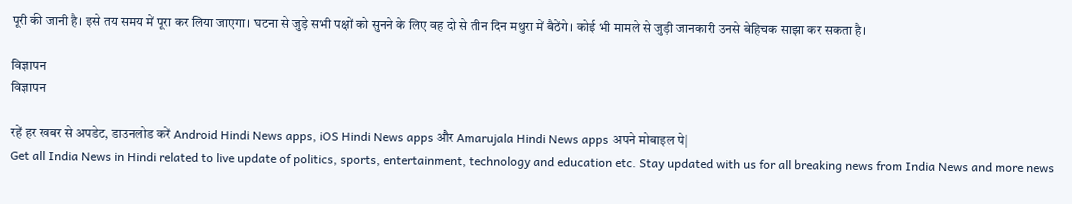पूरी की जानी है। इसे तय समय में पूरा कर लिया जाएगा। घटना से जुड़े सभी पक्षों को सुनने के लिए वह दो से तीन दिन मथुरा में बैठेंगे। कोई भी मामले से जुड़ी जानकारी उनसे बेहिचक साझा कर सकता है।

विज्ञापन
विज्ञापन

रहें हर खबर से अपडेट, डाउनलोड करें Android Hindi News apps, iOS Hindi News apps और Amarujala Hindi News apps अपने मोबाइल पे|
Get all India News in Hindi related to live update of politics, sports, entertainment, technology and education etc. Stay updated with us for all breaking news from India News and more news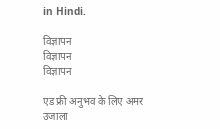in Hindi.

विज्ञापन
विज्ञापन
विज्ञापन

एड फ्री अनुभव के लिए अमर उजाला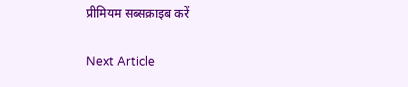प्रीमियम सब्सक्राइब करें

Next Article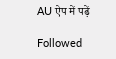AU ऐप में पढ़ें

Followed